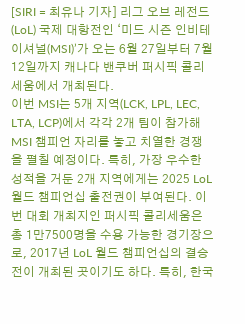[SIRI = 최유나 기자] 리그 오브 레전드(LoL) 국제 대항전인 ‘미드 시즌 인비테이셔널(MSI)’가 오는 6월 27일부터 7월 12일까지 캐나다 밴쿠버 퍼시픽 콜리세움에서 개최된다.
이번 MSI는 5개 지역(LCK, LPL, LEC, LTA, LCP)에서 각각 2개 팀이 참가해 MSI 챔피언 자리를 놓고 치열한 경쟁을 펼칠 예정이다. 특히, 가장 우수한 성적을 거둔 2개 지역에게는 2025 LoL 월드 챔피언십 출전권이 부여된다. 이번 대회 개최지인 퍼시픽 콜리세움은 총 1만7500명을 수용 가능한 경기장으로, 2017년 LoL 월드 챔피언십의 결승전이 개최된 곳이기도 하다. 특히, 한국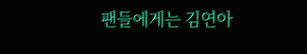팬들에게는 김연아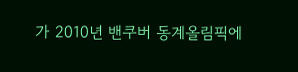가 2010년 밴쿠버 동계올림픽에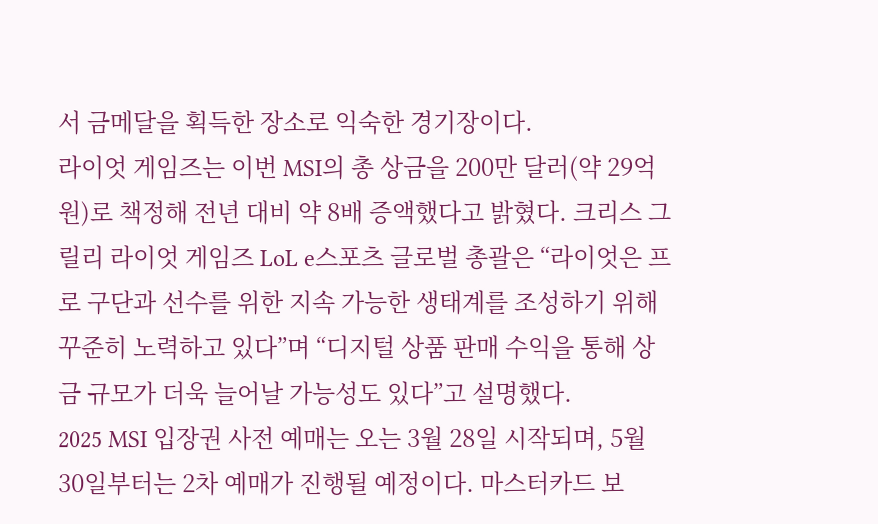서 금메달을 획득한 장소로 익숙한 경기장이다.
라이엇 게임즈는 이번 MSI의 총 상금을 200만 달러(약 29억 원)로 책정해 전년 대비 약 8배 증액했다고 밝혔다. 크리스 그릴리 라이엇 게임즈 LoL e스포츠 글로벌 총괄은 “라이엇은 프로 구단과 선수를 위한 지속 가능한 생태계를 조성하기 위해 꾸준히 노력하고 있다”며 “디지털 상품 판매 수익을 통해 상금 규모가 더욱 늘어날 가능성도 있다”고 설명했다.
2025 MSI 입장권 사전 예매는 오는 3월 28일 시작되며, 5월 30일부터는 2차 예매가 진행될 예정이다. 마스터카드 보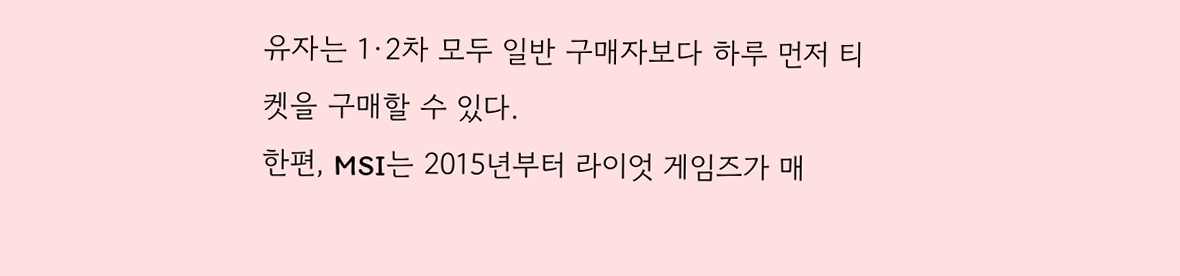유자는 1·2차 모두 일반 구매자보다 하루 먼저 티켓을 구매할 수 있다.
한편, MSI는 2015년부터 라이엇 게임즈가 매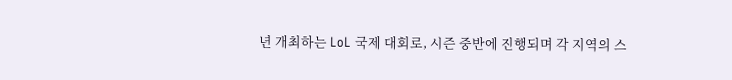년 개최하는 LoL 국제 대회로, 시즌 중반에 진행되며 각 지역의 스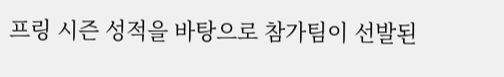프링 시즌 성적을 바탕으로 참가팀이 선발된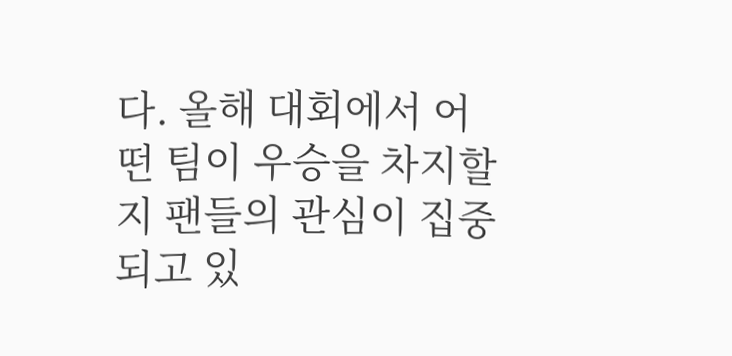다. 올해 대회에서 어떤 팀이 우승을 차지할지 팬들의 관심이 집중되고 있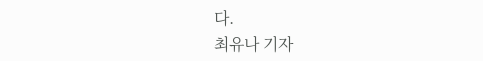다.
최유나 기자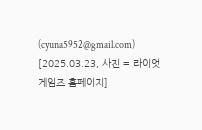(cyuna5952@gmail.com)
[2025.03.23, 사진 = 라이엇 게임즈 홈페이지]